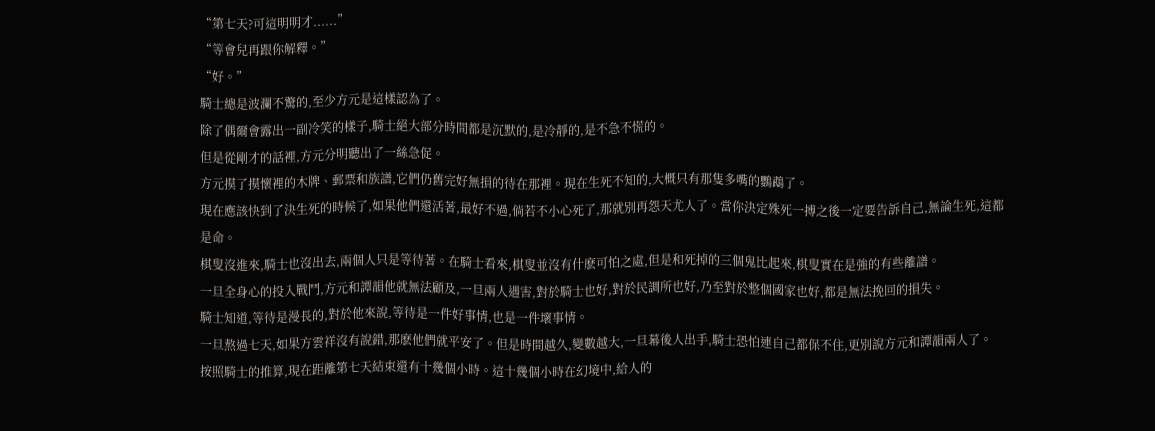“第七天?可這明明才......”
“等會兒再跟你解釋。”
“好。”
騎士總是波瀾不驚的,至少方元是這樣認為了。
除了偶爾會露出一副冷笑的樣子,騎士絕大部分時間都是沉默的,是冷靜的,是不急不慌的。
但是從剛才的話裡,方元分明聽出了一絲急促。
方元摸了摸懷裡的木牌、郵票和族譜,它們仍舊完好無損的待在那裡。現在生死不知的,大概只有那隻多嘴的鸚鵡了。
現在應該快到了決生死的時候了,如果他們還活著,最好不過,倘若不小心死了,那就別再怨天尤人了。當你決定殊死一搏之後一定要告訴自己,無論生死,這都是命。
棋叟沒進來,騎士也沒出去,兩個人只是等待著。在騎士看來,棋叟並沒有什麽可怕之處,但是和死掉的三個鬼比起來,棋叟實在是強的有些離譜。
一旦全身心的投入戰鬥,方元和譚韻他就無法顧及,一旦兩人遇害,對於騎士也好,對於民調所也好,乃至對於整個國家也好,都是無法挽回的損失。
騎士知道,等待是漫長的,對於他來說,等待是一件好事情,也是一件壞事情。
一旦熬過七天,如果方雲祥沒有說錯,那麽他們就平安了。但是時間越久,變數越大,一旦幕後人出手,騎士恐怕連自己都保不住,更別說方元和譚韻兩人了。
按照騎士的推算,現在距離第七天結束還有十幾個小時。這十幾個小時在幻境中,給人的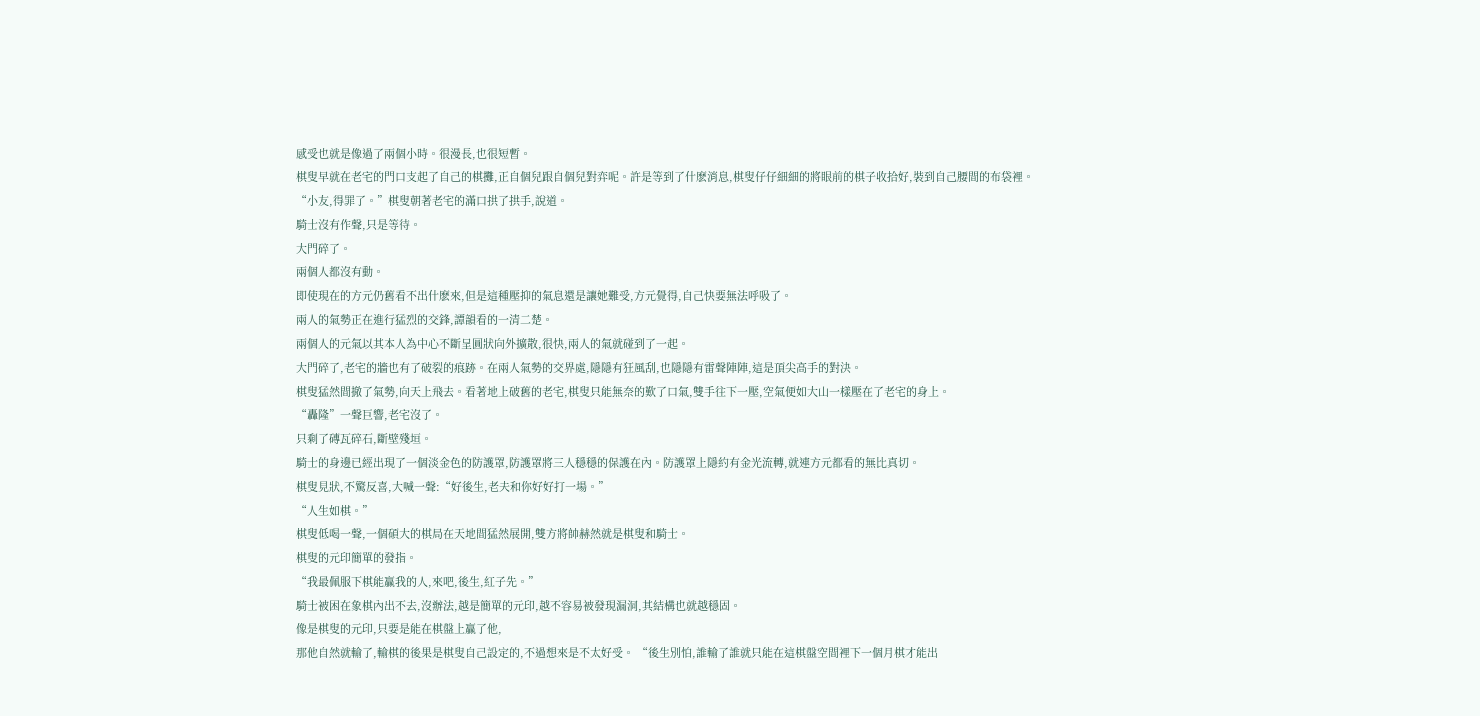感受也就是像過了兩個小時。很漫長,也很短暫。
棋叟早就在老宅的門口支起了自己的棋攤,正自個兒跟自個兒對弈呢。許是等到了什麽消息,棋叟仔仔細細的將眼前的棋子收拾好,裝到自己腰間的布袋裡。
“小友,得罪了。”棋叟朝著老宅的滿口拱了拱手,說道。
騎士沒有作聲,只是等待。
大門碎了。
兩個人都沒有動。
即使現在的方元仍舊看不出什麽來,但是這種壓抑的氣息還是讓她難受,方元覺得,自己快要無法呼吸了。
兩人的氣勢正在進行猛烈的交鋒,譚韻看的一清二楚。
兩個人的元氣以其本人為中心不斷呈圓狀向外擴散,很快,兩人的氣就碰到了一起。
大門碎了,老宅的牆也有了破裂的痕跡。在兩人氣勢的交界處,隱隱有狂風刮,也隱隱有雷聲陣陣,這是頂尖高手的對決。
棋叟猛然間撤了氣勢,向天上飛去。看著地上破舊的老宅,棋叟只能無奈的歎了口氣,雙手往下一壓,空氣便如大山一樣壓在了老宅的身上。
“轟隆”一聲巨響,老宅沒了。
只剩了磚瓦碎石,斷壁殘垣。
騎士的身邊已經出現了一個淡金色的防護罩,防護罩將三人穩穩的保護在內。防護罩上隱約有金光流轉,就連方元都看的無比真切。
棋叟見狀,不驚反喜,大喊一聲:“好後生,老夫和你好好打一場。”
“人生如棋。”
棋叟低喝一聲,一個碩大的棋局在天地間猛然展開,雙方將帥赫然就是棋叟和騎士。
棋叟的元印簡單的發指。
“我最佩服下棋能贏我的人,來吧,後生,紅子先。”
騎士被困在象棋內出不去,沒辦法,越是簡單的元印,越不容易被發現漏洞,其結構也就越穩固。
像是棋叟的元印,只要是能在棋盤上贏了他,
那他自然就輸了,輸棋的後果是棋叟自己設定的,不過想來是不太好受。 “後生別怕,誰輸了誰就只能在這棋盤空間裡下一個月棋才能出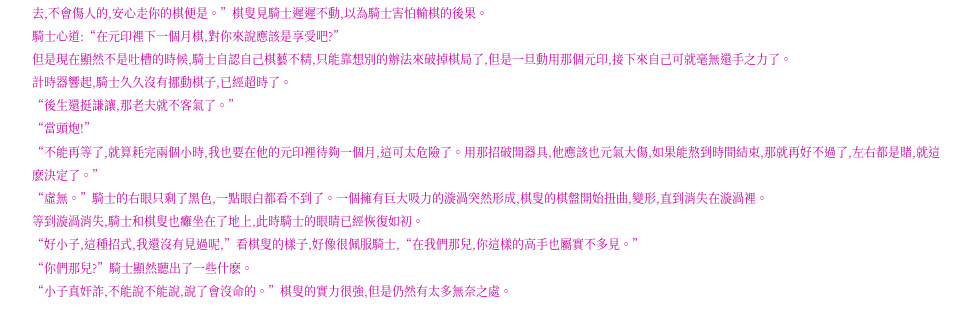去,不會傷人的,安心走你的棋便是。”棋叟見騎士遲遲不動,以為騎士害怕輸棋的後果。
騎士心道:“在元印裡下一個月棋,對你來說應該是享受吧?”
但是現在顯然不是吐槽的時候,騎士自認自己棋藝不精,只能靠想別的辦法來破掉棋局了,但是一旦動用那個元印,接下來自己可就毫無還手之力了。
計時器響起,騎士久久沒有挪動棋子,已經超時了。
“後生還挺謙讓,那老夫就不客氣了。”
“當頭炮!”
“不能再等了,就算耗完兩個小時,我也要在他的元印裡待夠一個月,這可太危險了。用那招破開器具,他應該也元氣大傷,如果能熬到時間結束,那就再好不過了,左右都是賭,就這麽決定了。”
“虛無。”騎士的右眼只剩了黑色,一點眼白都看不到了。一個擁有巨大吸力的漩渦突然形成,棋叟的棋盤開始扭曲,變形,直到消失在漩渦裡。
等到漩渦消失,騎士和棋叟也癱坐在了地上,此時騎士的眼睛已經恢復如初。
“好小子,這種招式,我還沒有見過呢,”看棋叟的樣子,好像很佩服騎士,“在我們那兒,你這樣的高手也屬實不多見。”
“你們那兒?”騎士顯然聽出了一些什麽。
“小子真奸詐,不能說不能說,說了會沒命的。”棋叟的實力很強,但是仍然有太多無奈之處。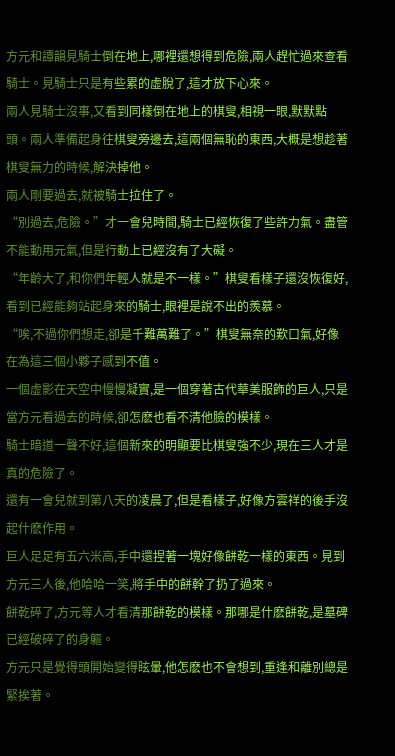方元和譚韻見騎士倒在地上,哪裡還想得到危險,兩人趕忙過來查看騎士。見騎士只是有些累的虛脫了,這才放下心來。
兩人見騎士沒事,又看到同樣倒在地上的棋叟,相視一眼,默默點頭。兩人準備起身往棋叟旁邊去,這兩個無恥的東西,大概是想趁著棋叟無力的時候,解決掉他。
兩人剛要過去,就被騎士拉住了。
“別過去,危險。”才一會兒時間,騎士已經恢復了些許力氣。盡管不能動用元氣,但是行動上已經沒有了大礙。
“年齡大了,和你們年輕人就是不一樣。”棋叟看樣子還沒恢復好,看到已經能夠站起身來的騎士,眼裡是說不出的羨慕。
“唉,不過你們想走,卻是千難萬難了。”棋叟無奈的歎口氣,好像在為這三個小夥子感到不值。
一個虛影在天空中慢慢凝實,是一個穿著古代華美服飾的巨人,只是當方元看過去的時候,卻怎麽也看不清他臉的模樣。
騎士暗道一聲不好,這個新來的明顯要比棋叟強不少,現在三人才是真的危險了。
還有一會兒就到第八天的凌晨了,但是看樣子,好像方雲祥的後手沒起什麽作用。
巨人足足有五六米高,手中還捏著一塊好像餅乾一樣的東西。見到方元三人後,他哈哈一笑,將手中的餅幹了扔了過來。
餅乾碎了,方元等人才看清那餅乾的模樣。那哪是什麽餅乾,是墓碑已經破碎了的身軀。
方元只是覺得頭開始變得眩暈,他怎麽也不會想到,重逢和離別總是緊挨著。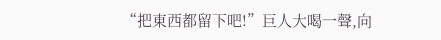“把東西都留下吧!”巨人大喝一聲,向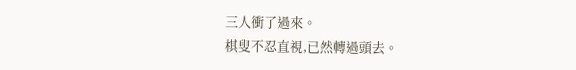三人衝了過來。
棋叟不忍直視,已然轉過頭去。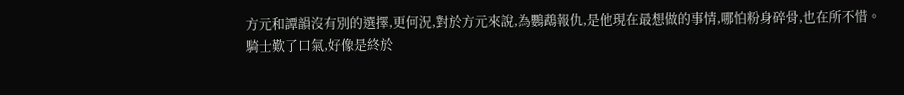方元和譚韻沒有別的選擇,更何況,對於方元來說,為鸚鵡報仇,是他現在最想做的事情,哪怕粉身碎骨,也在所不惜。
騎士歎了口氣,好像是終於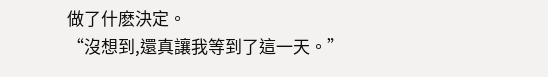做了什麽決定。
“沒想到,還真讓我等到了這一天。”